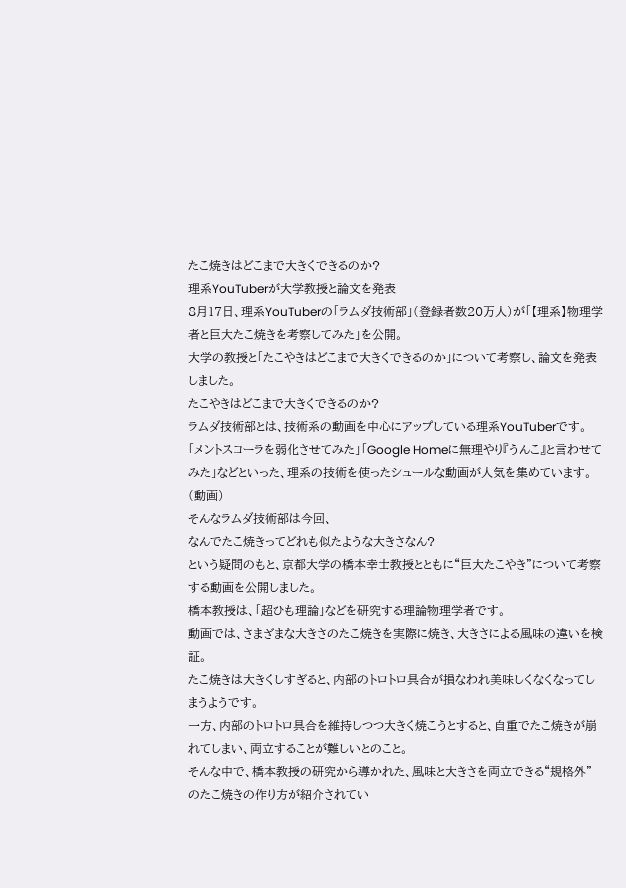たこ焼きはどこまで大きくできるのか?
理系YouTuberが大学教授と論文を発表
8月17日、理系YouTuberの「ラムダ技術部」(登録者数20万人)が「【理系】物理学者と巨大たこ焼きを考察してみた」を公開。
大学の教授と「たこやきはどこまで大きくできるのか」について考察し、論文を発表しました。
たこやきはどこまで大きくできるのか?
ラムダ技術部とは、技術系の動画を中心にアップしている理系YouTuberです。
「メントスコーラを弱化させてみた」「Google Homeに無理やり『うんこ』と言わせてみた」などといった、理系の技術を使ったシュールな動画が人気を集めています。(動画)
そんなラムダ技術部は今回、
なんでたこ焼きってどれも似たような大きさなん?
という疑問のもと、京都大学の橋本幸士教授とともに“巨大たこやき”について考察する動画を公開しました。
橋本教授は、「超ひも理論」などを研究する理論物理学者です。
動画では、さまざまな大きさのたこ焼きを実際に焼き、大きさによる風味の違いを検証。
たこ焼きは大きくしすぎると、内部のトロトロ具合が損なわれ美味しくなくなってしまうようです。
一方、内部のトロトロ具合を維持しつつ大きく焼こうとすると、自重でたこ焼きが崩れてしまい、両立することが難しいとのこと。
そんな中で、橋本教授の研究から導かれた、風味と大きさを両立できる“規格外”のたこ焼きの作り方が紹介されてい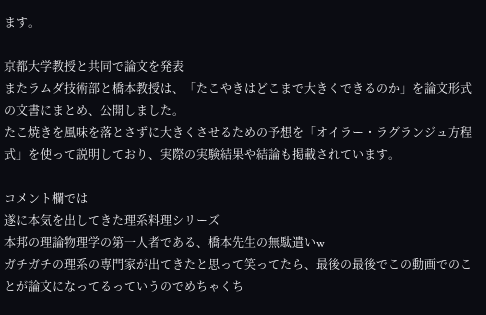ます。

京都大学教授と共同で論文を発表
またラムダ技術部と橋本教授は、「たこやきはどこまで大きくできるのか」を論文形式の文書にまとめ、公開しました。
たこ焼きを風味を落とさずに大きくさせるための予想を「オイラー・ラグランジュ方程式」を使って説明しており、実際の実験結果や結論も掲載されています。

コメント欄では
遂に本気を出してきた理系料理シリーズ
本邦の理論物理学の第一人者である、橋本先生の無駄遣いw
ガチガチの理系の専門家が出てきたと思って笑ってたら、最後の最後でこの動画でのことが論文になってるっていうのでめちゃくち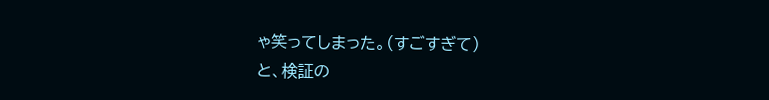ゃ笑ってしまった。(すごすぎて)
と、検証の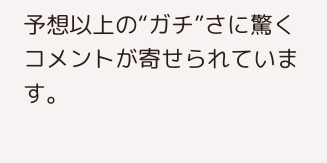予想以上の“ガチ”さに驚くコメントが寄せられています。